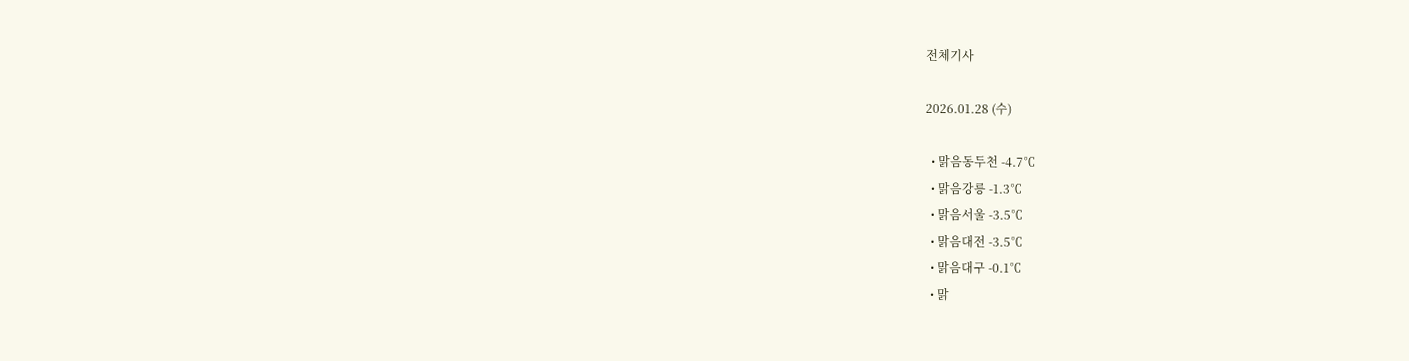전체기사

2026.01.28 (수)

  • 맑음동두천 -4.7℃
  • 맑음강릉 -1.3℃
  • 맑음서울 -3.5℃
  • 맑음대전 -3.5℃
  • 맑음대구 -0.1℃
  • 맑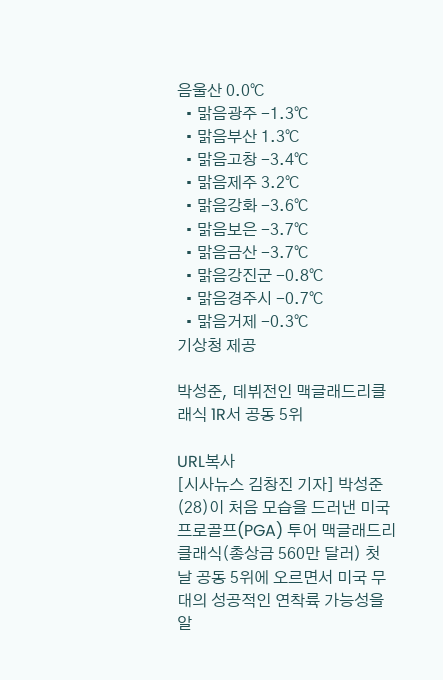음울산 0.0℃
  • 맑음광주 -1.3℃
  • 맑음부산 1.3℃
  • 맑음고창 -3.4℃
  • 맑음제주 3.2℃
  • 맑음강화 -3.6℃
  • 맑음보은 -3.7℃
  • 맑음금산 -3.7℃
  • 맑음강진군 -0.8℃
  • 맑음경주시 -0.7℃
  • 맑음거제 -0.3℃
기상청 제공

박성준, 데뷔전인 맥글래드리클래식 1R서 공동 5위

URL복사
[시사뉴스 김창진 기자] 박성준(28)이 처음 모습을 드러낸 미국프로골프(PGA) 투어 맥글래드리클래식(총상금 560만 달러) 첫 날 공동 5위에 오르면서 미국 무대의 성공적인 연착륙 가능성을 알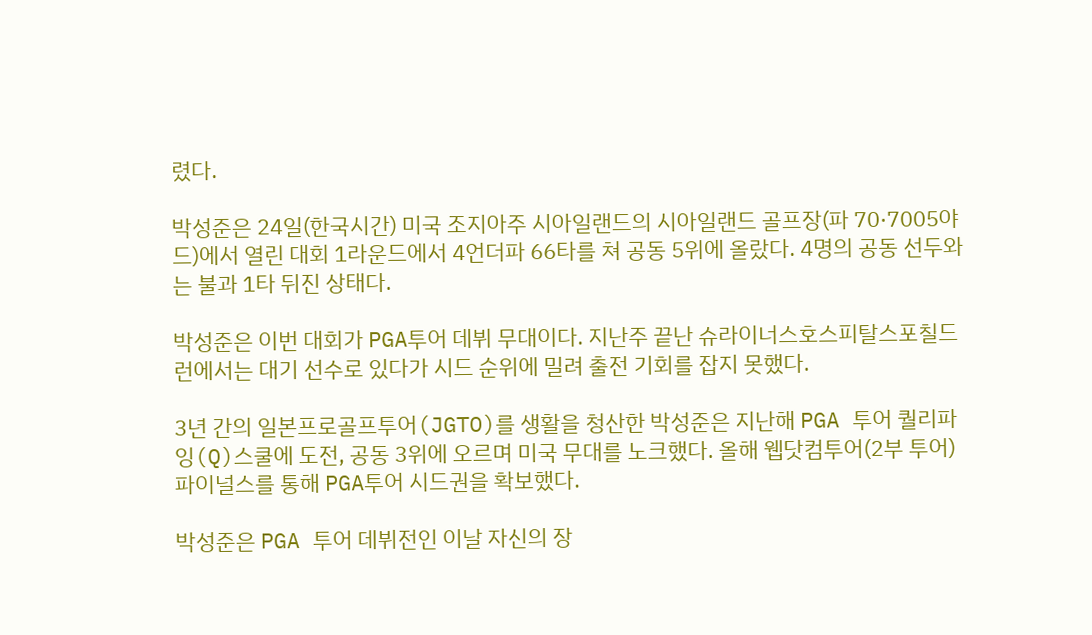렸다.

박성준은 24일(한국시간) 미국 조지아주 시아일랜드의 시아일랜드 골프장(파 70·7005야드)에서 열린 대회 1라운드에서 4언더파 66타를 쳐 공동 5위에 올랐다. 4명의 공동 선두와는 불과 1타 뒤진 상태다.

박성준은 이번 대회가 PGA투어 데뷔 무대이다. 지난주 끝난 슈라이너스호스피탈스포칠드런에서는 대기 선수로 있다가 시드 순위에 밀려 출전 기회를 잡지 못했다.

3년 간의 일본프로골프투어(JGTO)를 생활을 청산한 박성준은 지난해 PGA 투어 퀄리파잉(Q)스쿨에 도전, 공동 3위에 오르며 미국 무대를 노크했다. 올해 웹닷컴투어(2부 투어) 파이널스를 통해 PGA투어 시드권을 확보했다.

박성준은 PGA 투어 데뷔전인 이날 자신의 장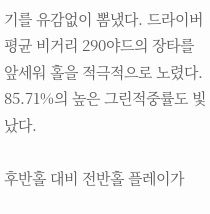기를 유감없이 뽐냈다. 드라이버 평균 비거리 290야드의 장타를 앞세워 홀을 적극적으로 노렸다. 85.71%의 높은 그린적중률도 빛났다.

후반홀 대비 전반홀 플레이가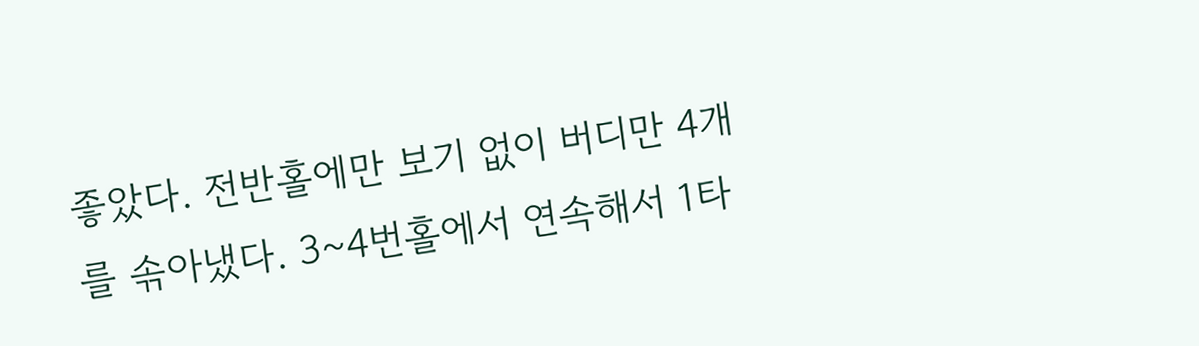좋았다. 전반홀에만 보기 없이 버디만 4개를 솎아냈다. 3~4번홀에서 연속해서 1타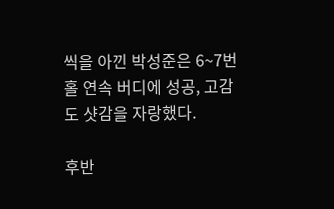씩을 아낀 박성준은 6~7번홀 연속 버디에 성공, 고감도 샷감을 자랑했다.

후반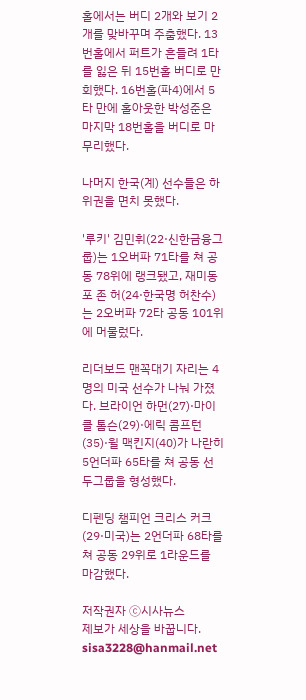홀에서는 버디 2개와 보기 2개를 맞바꾸며 주춤했다. 13번홀에서 퍼트가 흔들려 1타를 잃은 뒤 15번홀 버디로 만회했다. 16번홀(파4)에서 5타 만에 홀아웃한 박성준은 마지막 18번홀을 버디로 마무리했다.

나머지 한국(계) 선수들은 하위권을 면치 못했다.

'루키' 김민휘(22·신한금융그룹)는 1오버파 71타를 쳐 공동 78위에 랭크됐고, 재미동포 존 허(24·한국명 허찬수)는 2오버파 72타 공동 101위에 머물렀다.

리더보드 맨꼭대기 자리는 4명의 미국 선수가 나눠 가졌다. 브라이언 하먼(27)·마이클 톰슨(29)·에릭 콤프턴(35)·윌 맥킨지(40)가 나란히 5언더파 65타를 쳐 공동 선두그룹을 형성했다.

디펜딩 챔피언 크리스 커크(29·미국)는 2언더파 68타를 쳐 공동 29위로 1라운드를 마감했다.

저작권자 Ⓒ시사뉴스
제보가 세상을 바꿉니다.
sisa3228@hanmail.net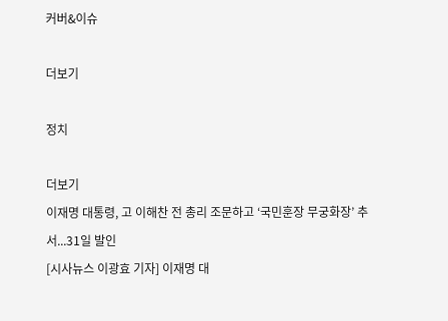커버&이슈

더보기

정치

더보기
이재명 대통령, 고 이해찬 전 총리 조문하고 ‘국민훈장 무궁화장’ 추서...31일 발인
[시사뉴스 이광효 기자] 이재명 대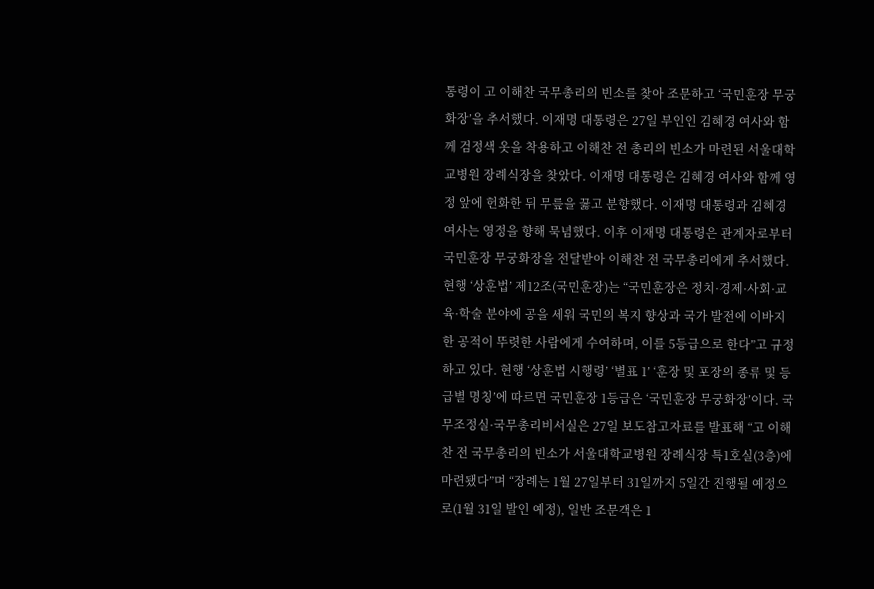통령이 고 이해찬 국무총리의 빈소를 찾아 조문하고 ‘국민훈장 무궁화장’을 추서했다. 이재명 대통령은 27일 부인인 김혜경 여사와 함께 검정색 옷을 착용하고 이해찬 전 총리의 빈소가 마련된 서울대학교병원 장례식장을 찾았다. 이재명 대통령은 김혜경 여사와 함께 영정 앞에 헌화한 뒤 무릎을 꿇고 분향했다. 이재명 대통령과 김혜경 여사는 영정을 향해 묵념했다. 이후 이재명 대통령은 관계자로부터 국민훈장 무궁화장을 전달받아 이해찬 전 국무총리에게 추서했다. 현행 ‘상훈법’ 제12조(국민훈장)는 “국민훈장은 정치·경제·사회·교육·학술 분야에 공을 세워 국민의 복지 향상과 국가 발전에 이바지한 공적이 뚜렷한 사람에게 수여하며, 이를 5등급으로 한다”고 규정하고 있다. 현행 ‘상훈법 시행령’ ‘별표 1’ ‘훈장 및 포장의 종류 및 등급별 명칭’에 따르면 국민훈장 1등급은 ‘국민훈장 무궁화장’이다. 국무조정실·국무총리비서실은 27일 보도참고자료를 발표해 “고 이해찬 전 국무총리의 빈소가 서울대학교병원 장례식장 특1호실(3층)에 마련됐다”며 “장례는 1월 27일부터 31일까지 5일간 진행될 예정으로(1월 31일 발인 예정), 일반 조문객은 1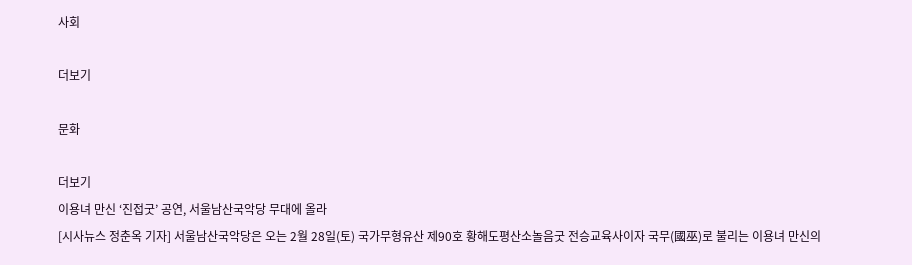사회

더보기

문화

더보기
이용녀 만신 ‘진접굿’ 공연, 서울남산국악당 무대에 올라
[시사뉴스 정춘옥 기자] 서울남산국악당은 오는 2월 28일(토) 국가무형유산 제90호 황해도평산소놀음굿 전승교육사이자 국무(國巫)로 불리는 이용녀 만신의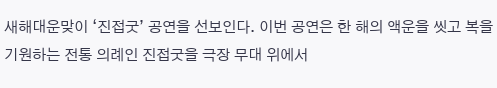새해대운맞이 ‘진접굿’ 공연을 선보인다. 이번 공연은 한 해의 액운을 씻고 복을 기원하는 전통 의례인 진접굿을 극장 무대 위에서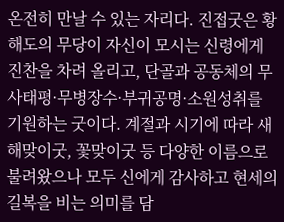온전히 만날 수 있는 자리다. 진접굿은 황해도의 무당이 자신이 모시는 신령에게 진찬을 차려 올리고, 단골과 공동체의 무사태평·무병장수·부귀공명·소원성취를 기원하는 굿이다. 계절과 시기에 따라 새해맞이굿, 꽃맞이굿 등 다양한 이름으로 불려왔으나 모두 신에게 감사하고 현세의 길복을 비는 의미를 담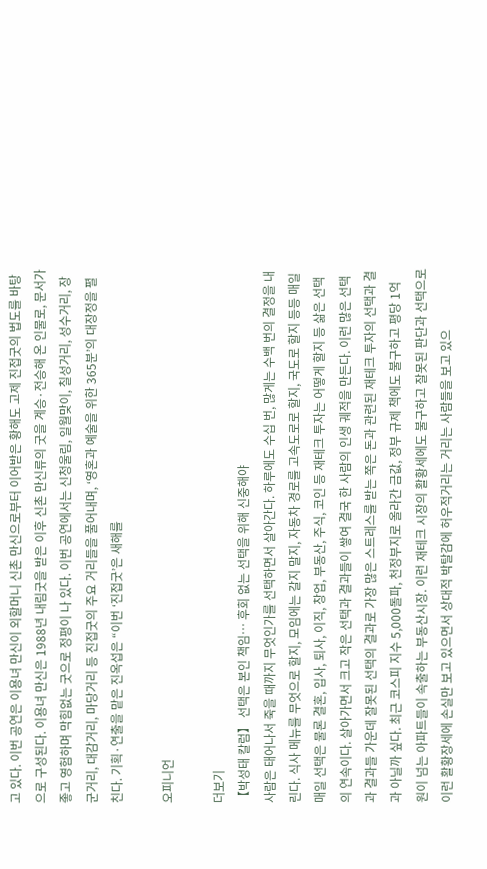고 있다. 이번 공연은 이용녀 만신이 외할머니 신촌 만신으로부터 이어받은 황해도 고제 진접굿의 법도를 바탕으로 구성된다. 이용녀 만신은 1988년 내림굿을 받은 이후 신촌 만신류의 굿을 계승·전승해 온 인물로, 문서가 좋고 영험하며 막힘없는 굿으로 정평이 나 있다. 이번 공연에서는 신청울림, 일월맞이, 칠성거리, 성수거리, 장군거리, 대감거리, 마당거리 등 진접굿의 주요 거리들을 풀어내며, ‘영혼과 예술을 위한 365분’의 대장정을 펼친다. 기획·연출을 맡은 진옥섭은 “이번 ‘진접굿’은 새해를

오피니언

더보기
【박성태 칼럼】 선택은 본인 책임… 후회 없는 선택을 위해 신중해야
사람은 태어나서 죽을 때까지 무엇인가를 선택하면서 살아간다. 하루에도 수십 번, 많게는 수백 번의 결정을 내린다. 식사 메뉴를 무엇으로 할지, 모임에는 갈지 말지, 자동차 경로를 고속도로로 할지, 국도로 할지 등등 매일매일 선택은 물론 결혼, 입사, 퇴사, 이직, 창업, 부동산, 주식, 코인 등 재테크 투자는 어떻게 할지 등 삶은 선택의 연속이다. 살아가면서 크고 작은 선택과 결과들이 쌓여 결국 한 사람의 인생 궤적을 만든다. 이런 많은 선택과 결과들 가운데 잘못된 선택의 결과로 가장 많은 스트레스를 받는 쪽은 돈과 관련된 재테크 투자의 선택과 결과 아닐까 싶다. 최근 코스피 지수 5,000돌파, 천정부지로 올라간 금값, 정부 규제 책에도 불구하고 평당 1억 원이 넘는 아파트들이 속출하는 부동산시장. 이런 재테크 시장의 활황세에도 불구하고 잘못된 판단과 선택으로 이런 활황장세에 손실만 보고 있으면서 상대적 박탈감에 허우적거리는 거리는 사람들을 보고 있으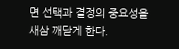면 선택과 결정의 중요성을 새삼 깨닫게 한다.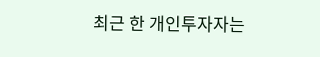최근 한 개인투자자는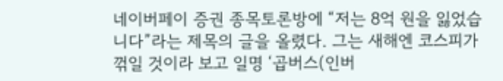네이버페이 증권 종목토론방에 “저는 8억 원을 잃었습니다”라는 제목의 글을 올렸다. 그는 새해엔 코스피가 꺾일 것이라 보고 일명 ‘곱버스(인버